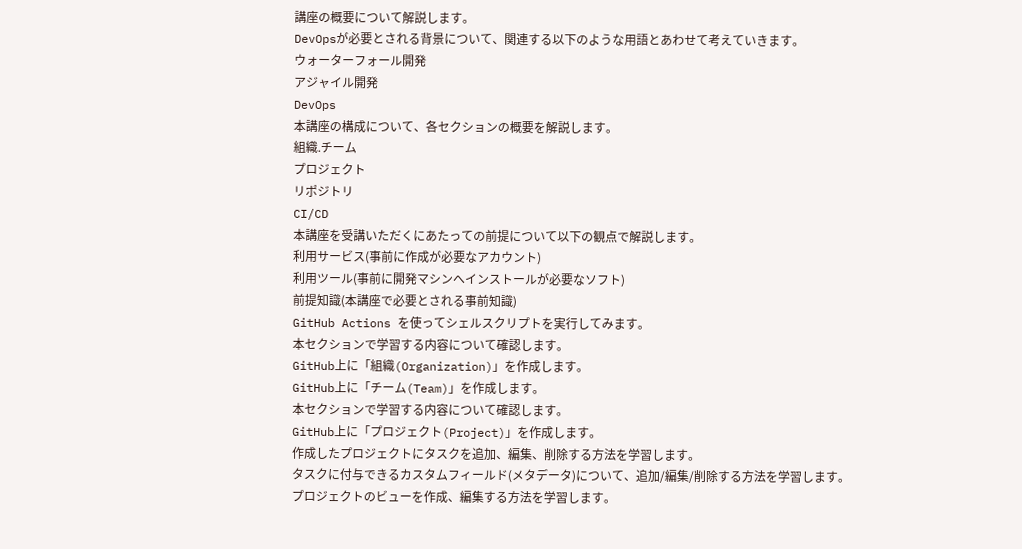講座の概要について解説します。
DevOpsが必要とされる背景について、関連する以下のような用語とあわせて考えていきます。
ウォーターフォール開発
アジャイル開発
DevOps
本講座の構成について、各セクションの概要を解説します。
組織.チーム
プロジェクト
リポジトリ
CI/CD
本講座を受講いただくにあたっての前提について以下の観点で解説します。
利用サービス(事前に作成が必要なアカウント)
利用ツール(事前に開発マシンへインストールが必要なソフト)
前提知識(本講座で必要とされる事前知識)
GitHub Actions を使ってシェルスクリプトを実行してみます。
本セクションで学習する内容について確認します。
GitHub上に「組織(Organization)」を作成します。
GitHub上に「チーム(Team)」を作成します。
本セクションで学習する内容について確認します。
GitHub上に「プロジェクト(Project)」を作成します。
作成したプロジェクトにタスクを追加、編集、削除する方法を学習します。
タスクに付与できるカスタムフィールド(メタデータ)について、追加/編集/削除する方法を学習します。
プロジェクトのビューを作成、編集する方法を学習します。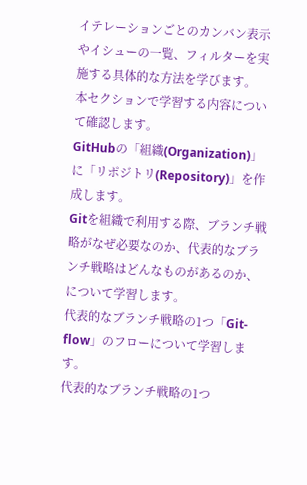イテレーションごとのカンバン表示やイシューの一覧、フィルターを実施する具体的な方法を学びます。
本セクションで学習する内容について確認します。
GitHubの「組織(Organization)」に「リポジトリ(Repository)」を作成します。
Gitを組織で利用する際、ブランチ戦略がなぜ必要なのか、代表的なブランチ戦略はどんなものがあるのか、について学習します。
代表的なブランチ戦略の1つ「Git-flow」のフローについて学習します。
代表的なブランチ戦略の1つ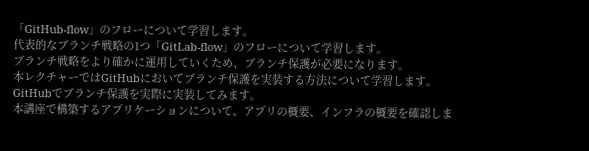「GitHub-flow」のフローについて学習します。
代表的なブランチ戦略の1つ「GitLab-flow」のフローについて学習します。
ブランチ戦略をより確かに運用していくため、ブランチ保護が必要になります。
本レクチャーではGitHubにおいてブランチ保護を実装する方法について学習します。
GitHubでブランチ保護を実際に実装してみます。
本講座で構築するアプリケーションについて、アプリの概要、インフラの概要を確認しま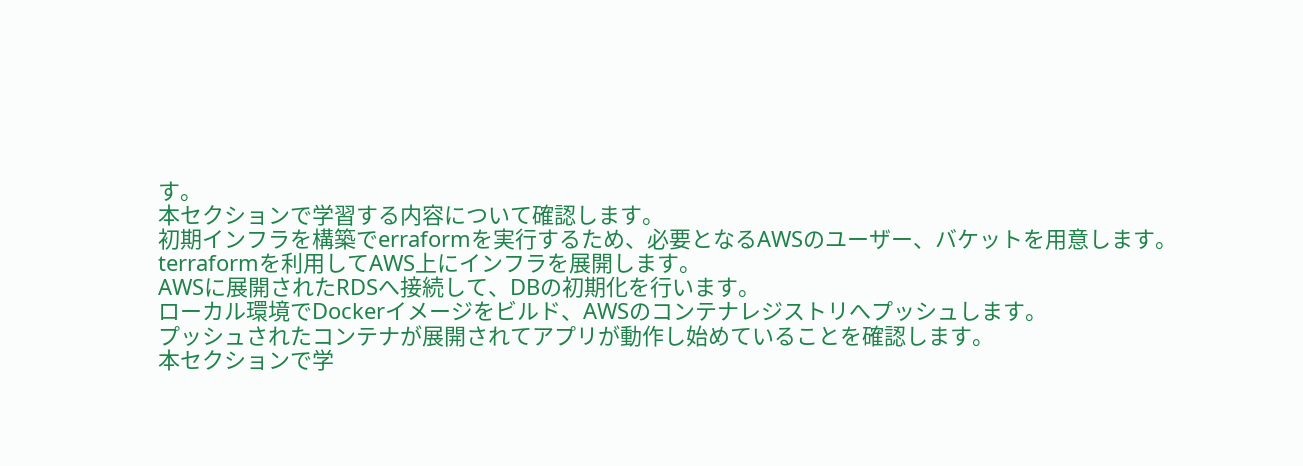す。
本セクションで学習する内容について確認します。
初期インフラを構築でerraformを実行するため、必要となるAWSのユーザー、バケットを用意します。
terraformを利用してAWS上にインフラを展開します。
AWSに展開されたRDSへ接続して、DBの初期化を行います。
ローカル環境でDockerイメージをビルド、AWSのコンテナレジストリへプッシュします。
プッシュされたコンテナが展開されてアプリが動作し始めていることを確認します。
本セクションで学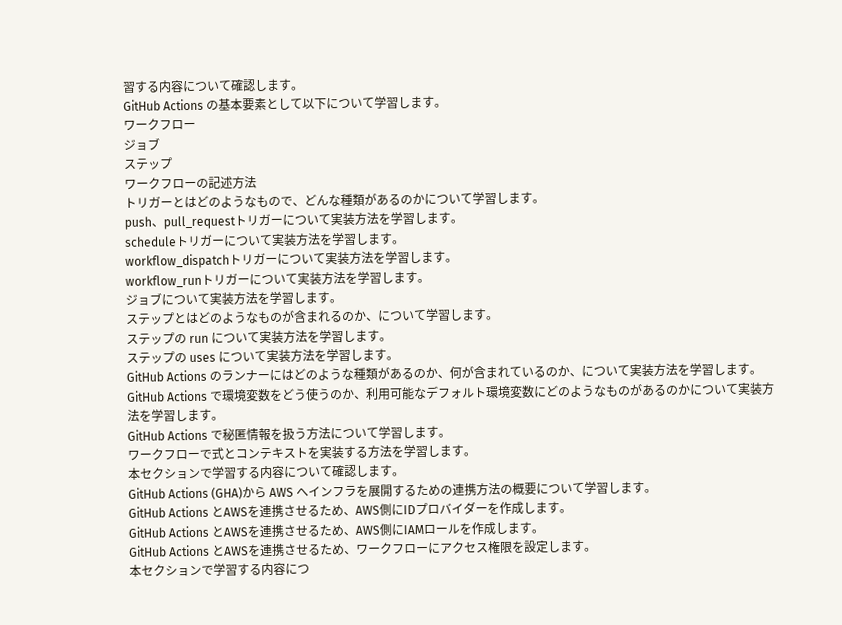習する内容について確認します。
GitHub Actions の基本要素として以下について学習します。
ワークフロー
ジョブ
ステップ
ワークフローの記述方法
トリガーとはどのようなもので、どんな種類があるのかについて学習します。
push、pull_requestトリガーについて実装方法を学習します。
scheduleトリガーについて実装方法を学習します。
workflow_dispatchトリガーについて実装方法を学習します。
workflow_runトリガーについて実装方法を学習します。
ジョブについて実装方法を学習します。
ステップとはどのようなものが含まれるのか、について学習します。
ステップの run について実装方法を学習します。
ステップの uses について実装方法を学習します。
GitHub Actions のランナーにはどのような種類があるのか、何が含まれているのか、について実装方法を学習します。
GitHub Actions で環境変数をどう使うのか、利用可能なデフォルト環境変数にどのようなものがあるのかについて実装方法を学習します。
GitHub Actions で秘匿情報を扱う方法について学習します。
ワークフローで式とコンテキストを実装する方法を学習します。
本セクションで学習する内容について確認します。
GitHub Actions (GHA)から AWS へインフラを展開するための連携方法の概要について学習します。
GitHub Actions とAWSを連携させるため、AWS側にIDプロバイダーを作成します。
GitHub Actions とAWSを連携させるため、AWS側にIAMロールを作成します。
GitHub Actions とAWSを連携させるため、ワークフローにアクセス権限を設定します。
本セクションで学習する内容につ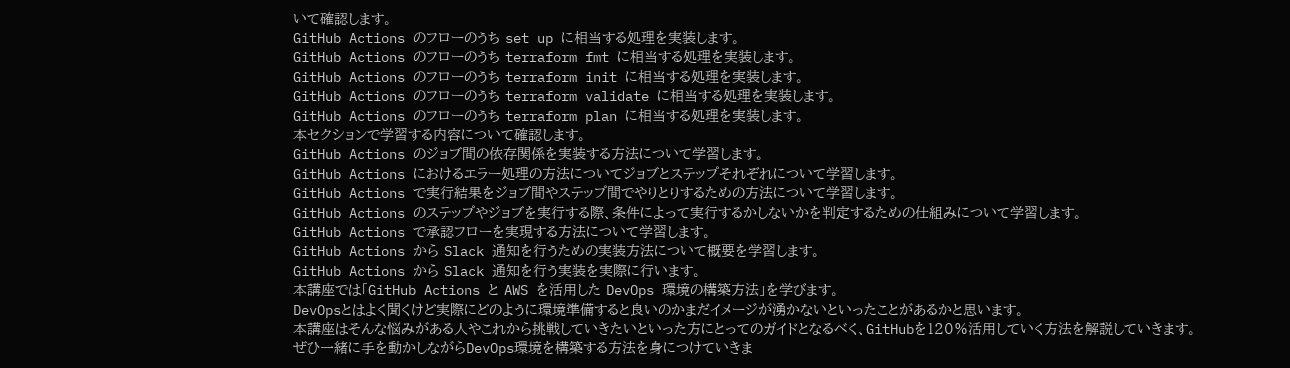いて確認します。
GitHub Actions のフローのうち set up に相当する処理を実装します。
GitHub Actions のフローのうち terraform fmt に相当する処理を実装します。
GitHub Actions のフローのうち terraform init に相当する処理を実装します。
GitHub Actions のフローのうち terraform validate に相当する処理を実装します。
GitHub Actions のフローのうち terraform plan に相当する処理を実装します。
本セクションで学習する内容について確認します。
GitHub Actions のジョブ間の依存関係を実装する方法について学習します。
GitHub Actions におけるエラー処理の方法についてジョブとステップそれぞれについて学習します。
GitHub Actions で実行結果をジョブ間やステップ間でやりとりするための方法について学習します。
GitHub Actions のステップやジョブを実行する際、条件によって実行するかしないかを判定するための仕組みについて学習します。
GitHub Actions で承認フローを実現する方法について学習します。
GitHub Actions から Slack 通知を行うための実装方法について概要を学習します。
GitHub Actions から Slack 通知を行う実装を実際に行います。
本講座では「GitHub Actions と AWS を活用した DevOps 環境の構築方法」を学びます。
DevOpsとはよく聞くけど実際にどのように環境準備すると良いのかまだイメージが湧かないといったことがあるかと思います。
本講座はそんな悩みがある人やこれから挑戦していきたいといった方にとってのガイドとなるべく、GitHubを120%活用していく方法を解説していきます。
ぜひ一緒に手を動かしながらDevOps環境を構築する方法を身につけていきま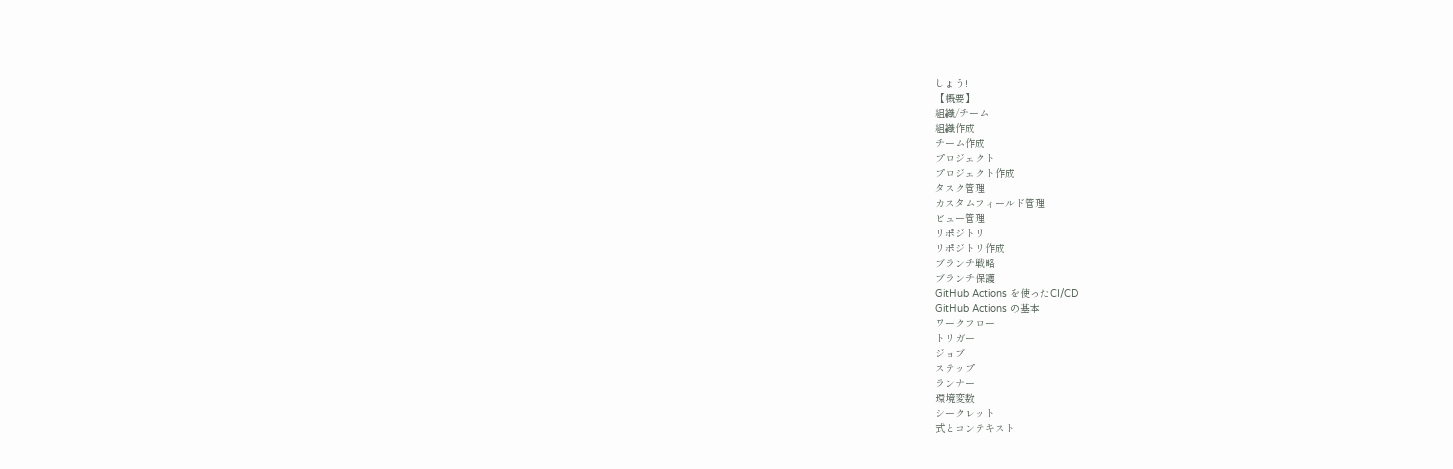しょう!
【概要】
組織/チーム
組織作成
チーム作成
プロジェクト
プロジェクト作成
タスク管理
カスタムフィールド管理
ビュー管理
リポジトリ
リポジトリ作成
ブランチ戦略
ブランチ保護
GitHub Actions を使ったCI/CD
GitHub Actions の基本
ワークフロー
トリガー
ジョブ
ステップ
ランナー
環境変数
シークレット
式とコンテキスト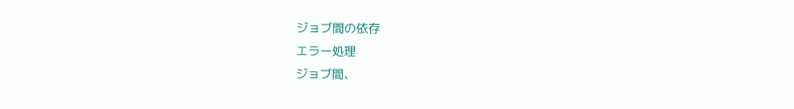ジョブ間の依存
エラー処理
ジョブ間、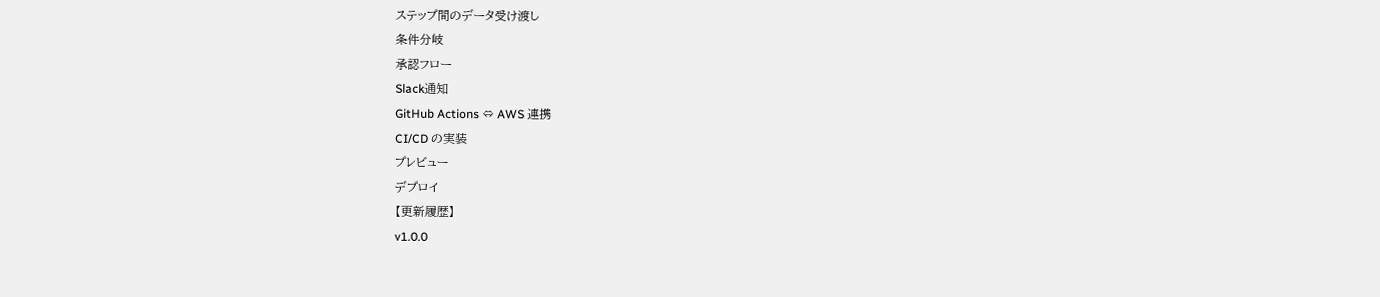ステップ間のデータ受け渡し
条件分岐
承認フロー
Slack通知
GitHub Actions ⇔ AWS 連携
CI/CD の実装
プレビュー
デプロイ
【更新履歴】
v1.0.0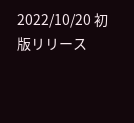2022/10/20 初版リリース